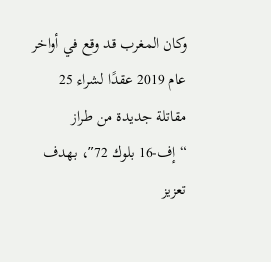وكان المغرب قد وقع في أواخر عام 2019 عقدًا لشراء 25 مقاتلة جديدة من طراز “إف-16 بلوك 72″، بهدف تعزيز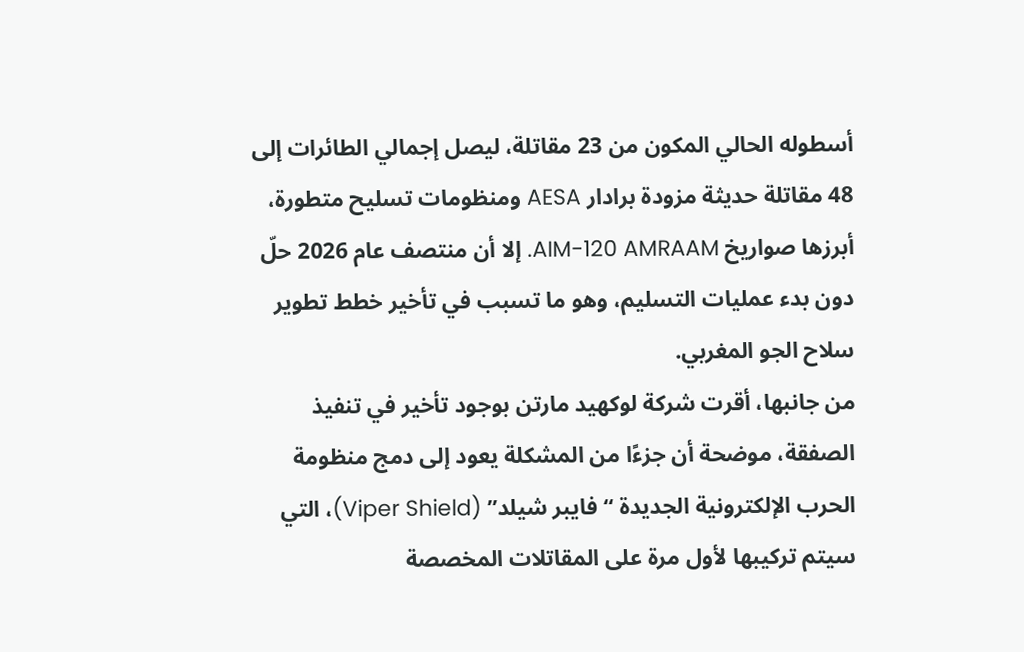أسطوله الحالي المكون من 23 مقاتلة، ليصل إجمالي الطائرات إلى 48 مقاتلة حديثة مزودة برادار AESA ومنظومات تسليح متطورة، أبرزها صواريخ AIM-120 AMRAAM. إلا أن منتصف عام 2026 حلّ دون بدء عمليات التسليم، وهو ما تسبب في تأخير خطط تطوير سلاح الجو المغربي.
من جانبها، أقرت شركة لوكهيد مارتن بوجود تأخير في تنفيذ الصفقة، موضحة أن جزءًا من المشكلة يعود إلى دمج منظومة الحرب الإلكترونية الجديدة “فايبر شيلد” (Viper Shield)، التي سيتم تركيبها لأول مرة على المقاتلات المخصصة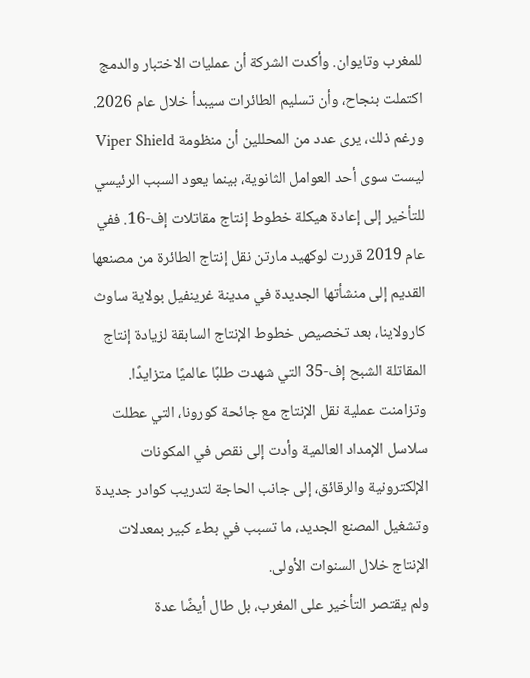للمغرب وتايوان. وأكدت الشركة أن عمليات الاختبار والدمج اكتملت بنجاح، وأن تسليم الطائرات سيبدأ خلال عام 2026.
ورغم ذلك، يرى عدد من المحللين أن منظومة Viper Shield ليست سوى أحد العوامل الثانوية، بينما يعود السبب الرئيسي للتأخير إلى إعادة هيكلة خطوط إنتاج مقاتلات إف-16. ففي عام 2019 قررت لوكهيد مارتن نقل إنتاج الطائرة من مصنعها القديم إلى منشأتها الجديدة في مدينة غرينفيل بولاية ساوث كارولاينا، بعد تخصيص خطوط الإنتاج السابقة لزيادة إنتاج المقاتلة الشبح إف-35 التي شهدت طلبًا عالميًا متزايدًا.
وتزامنت عملية نقل الإنتاج مع جائحة كورونا، التي عطلت سلاسل الإمداد العالمية وأدت إلى نقص في المكونات الإلكترونية والرقائق، إلى جانب الحاجة لتدريب كوادر جديدة وتشغيل المصنع الجديد، ما تسبب في بطء كبير بمعدلات الإنتاج خلال السنوات الأولى.
ولم يقتصر التأخير على المغرب، بل طال أيضًا عدة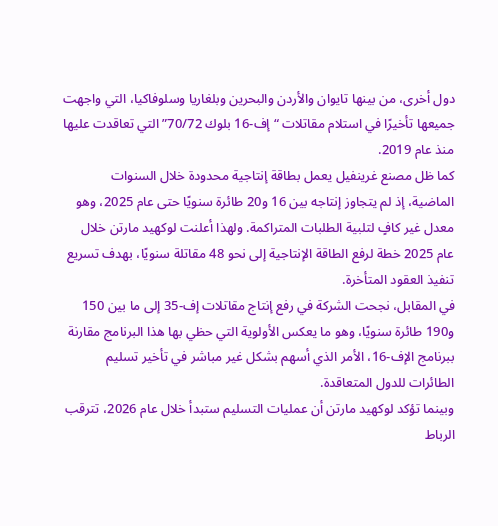دول أخرى، من بينها تايوان والأردن والبحرين وبلغاريا وسلوفاكيا، التي واجهت جميعها تأخيرًا في استلام مقاتلات “إف-16 بلوك 70/72” التي تعاقدت عليها منذ عام 2019.
كما ظل مصنع غرينفيل يعمل بطاقة إنتاجية محدودة خلال السنوات الماضية، إذ لم يتجاوز إنتاجه بين 16 و20 طائرة سنويًا حتى عام 2025، وهو معدل غير كافٍ لتلبية الطلبات المتراكمة. ولهذا أعلنت لوكهيد مارتن خلال عام 2025 خطة لرفع الطاقة الإنتاجية إلى نحو 48 مقاتلة سنويًا، بهدف تسريع تنفيذ العقود المتأخرة.
في المقابل، نجحت الشركة في رفع إنتاج مقاتلات إف-35 إلى ما بين 150 و190 طائرة سنويًا، وهو ما يعكس الأولوية التي حظي بها هذا البرنامج مقارنة ببرنامج الإف-16، الأمر الذي أسهم بشكل غير مباشر في تأخير تسليم الطائرات للدول المتعاقدة.
وبينما تؤكد لوكهيد مارتن أن عمليات التسليم ستبدأ خلال عام 2026، تترقب الرباط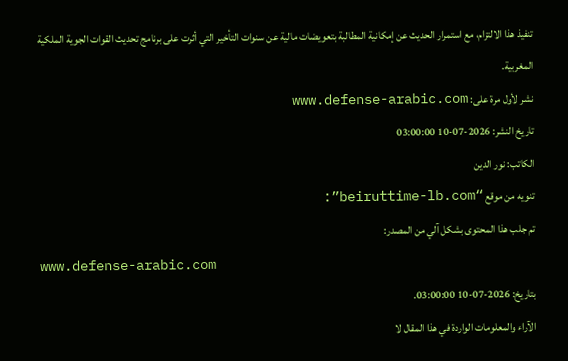تنفيذ هذا الالتزام، مع استمرار الحديث عن إمكانية المطالبة بتعويضات مالية عن سنوات التأخير التي أثرت على برنامج تحديث القوات الجوية الملكية المغربية.
نشر لأول مرة على: www.defense-arabic.com
تاريخ النشر: 2026-07-10 03:00:00
الكاتب: نور الدين
تنويه من موقع “beiruttime-lb.com”:
تم جلب هذا المحتوى بشكل آلي من المصدر:
www.defense-arabic.com
بتاريخ: 2026-07-10 03:00:00.
الآراء والمعلومات الواردة في هذا المقال لا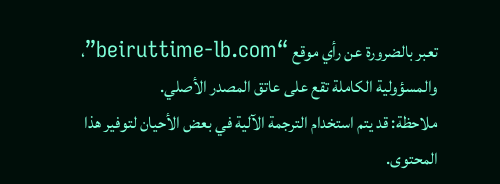تعبر بالضرورة عن رأي موقع “beiruttime-lb.com”، والمسؤولية الكاملة تقع على عاتق المصدر الأصلي.
ملاحظة: قد يتم استخدام الترجمة الآلية في بعض الأحيان لتوفير هذا المحتوى.